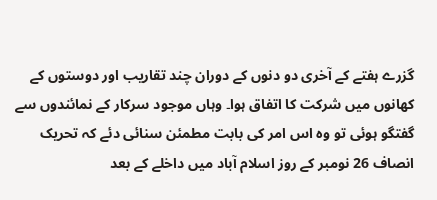گزرے ہفتے کے آخری دو دنوں کے دوران چند تقاریب اور دوستوں کے کھانوں میں شرکت کا اتفاق ہوا۔ وہاں موجود سرکار کے نمائندوں سے گفتگو ہوئی تو وہ اس امر کی بابت مطمئن سنائی دئے کہ تحریک انصاف 26 نومبر کے روز اسلام آباد میں داخلے کے بعد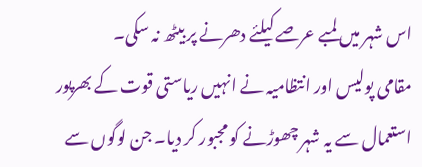اس شہر میں لمبے عرصے کیلئے دھرنے پر بیٹھ نہ سکی۔
مقامی پولیس اور انتظامیہ نے انہیں ریاستی قوت کے بھرپور استعمال سے یہ شہر چھوڑنے کو مجبور کر دیا۔ جن لوگوں سے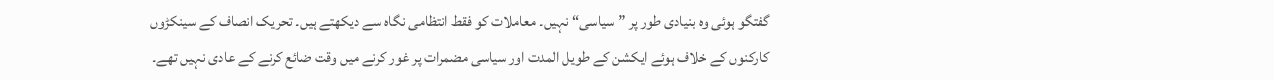گفتگو ہوئی وہ بنیادی طور پر ”سیاسی“ نہیں۔ معاملات کو فقط انتظامی نگاہ سے دیکھتے ہیں۔ تحریک انصاف کے سینکڑوں کارکنوں کے خلاف ہوئے ایکشن کے طویل المدت اور سیاسی مضمرات پر غور کرنے میں وقت ضائع کرنے کے عادی نہیں تھے۔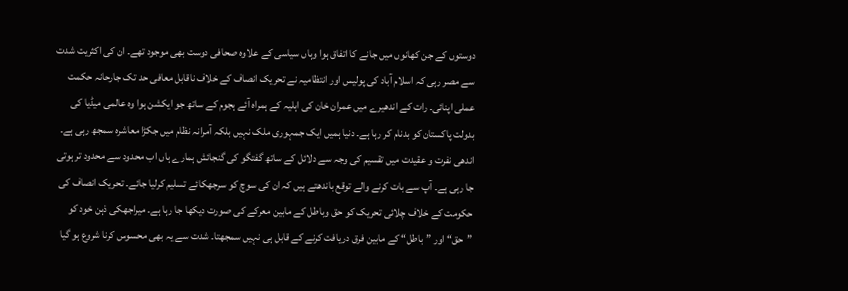دوستوں کے جن کھانوں میں جانے کا اتفاق ہوا وہاں سیاسی کے علاوہ صحافی دوست بھی موجود تھے۔ ان کی اکثریت شدت سے مصر رہی کہ اسلام آباد کی پولیس اور انتظامیہ نے تحریک انصاف کے خلاف ناقابل معافی حد تک جارحانہ حکمت عملی اپنائی۔ رات کے اندھیرے میں عمران خان کی اہلیہ کے ہمراہ آئے ہجوم کے ساتھ جو ایکشن ہوا وہ عالمی میڈیا کی بدولت پاکستان کو بدنام کر رہا ہے۔ دنیا ہمیں ایک جمہوری ملک نہیں بلکہ آمرانہ نظام میں جکڑا معاشرہ سمجھ رہی ہے۔
اندھی نفرت و عقیدت میں تقسیم کی وجہ سے دلائل کے ساتھ گفتگو کی گنجائش ہمارے ہاں اب محدود سے محدود تر ہوتی جا رہی ہے۔ آپ سے بات کرنے والے توقع باندھتے ہیں کہ ان کی سوچ کو سرجھکائے تسلیم کرلیا جائے۔ تحریک انصاف کی حکومت کے خلاف چلائی تحریک کو حق وباطل کے مابین معرکے کی صورت دیکھا جا رہا ہے۔ میراجھکی ذہن خود کو ”حق“ اور ”باطل“ کے مابین فرق دریافت کرنے کے قابل ہی نہیں سمجھتا۔ شدت سے یہ بھی محسوس کرنا شروع ہو گیا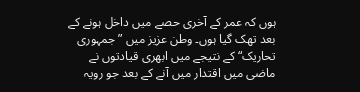ہوں کہ عمر کے آخری حصے میں داخل ہونے کے بعد تھک گیا ہوں۔ وطن عزیز میں ”جمہوری تحاریک“ کے نتیجے میں ابھری قیادتوں نے ماضی میں اقتدار میں آنے کے بعد جو رویہ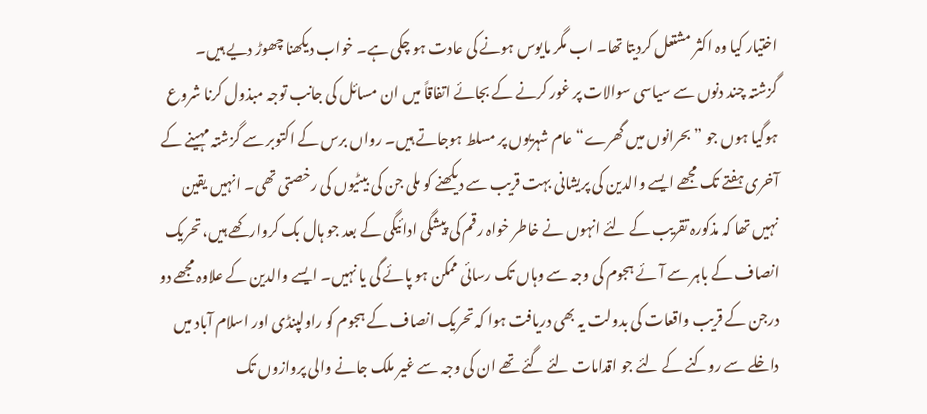اختیار کیا وہ اکثر مشتعل کردیتا تھا۔ اب مگر مایوس ہونے کی عادت ہو چکی ہے۔ خواب دیکھنا چھوڑ دیے ہیں۔
گزشتہ چند دنوں سے سیاسی سوالات پر غور کرنے کے بجائے اتفاقاً میں ان مسائل کی جانب توجہ مبذول کرنا شروع ہوگیا ہوں جو ”بحرانوں میں گھرے“ عام شہریوں پر مسلط ہوجاتے ہیں۔ رواں برس کے اکتوبر سے گزشتہ مہینے کے آخری ہفتے تک مجھے ایسے والدین کی پریشانی بہت قریب سے دیکھنے کو ملی جن کی بیٹیوں کی رخصتی تھی۔ انہیں یقین نہیں تھا کہ مذکورہ تقریب کے لئے انہوں نے خاطر خواہ رقم کی پیشگی ادائیگی کے بعد جو ہال بک کروارکھے ہیں، تحریک انصاف کے باہر سے آئے ہجوم کی وجہ سے وہاں تک رسائی ممکن ہو پائے گی یا نہیں۔ ایسے والدین کے علاوہ مجھے دو درجن کے قریب واقعات کی بدولت یہ بھی دریافت ہوا کہ تحریک انصاف کے ہجوم کو راولپنڈی اور اسلام آباد میں داخلے سے روکنے کے لئے جو اقدامات لئے گئے تھے ان کی وجہ سے غیر ملک جانے والی پروازوں تک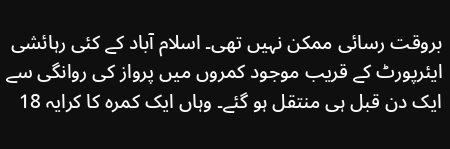بروقت رسائی ممکن نہیں تھی۔ اسلام آباد کے کئی رہائشی ایئرپورٹ کے قریب موجود کمروں میں پرواز کی روانگی سے ایک دن قبل ہی منتقل ہو گئے۔ وہاں ایک کمرہ کا کرایہ 18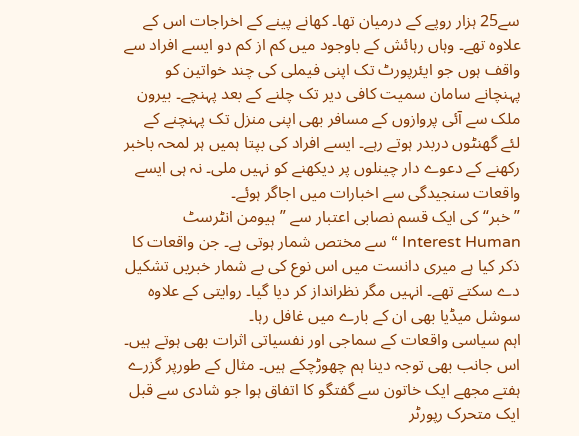سے25 ہزار روپے کے درمیان تھا۔ کھانے پینے کے اخراجات اس کے علاوہ تھے۔ وہاں رہائش کے باوجود میں کم از کم دو ایسے افراد سے واقف ہوں جو ایئرپورٹ تک اپنی فیملی کی چند خواتین کو پہنچانے سامان سمیت کافی دیر تک چلنے کے بعد پہنچے۔ بیرون ملک سے آئی پروازوں کے مسافر بھی اپنی منزل تک پہنچنے کے لئے گھنٹوں دربدر ہوتے رہے۔ ایسے افراد کی بپتا ہمیں ہر لمحہ باخبر رکھنے کے دعوے دار چینلوں پر دیکھنے کو نہیں ملی۔ نہ ہی ایسے واقعات سنجیدگی سے اخبارات میں اجاگر ہوئے۔
”خبر“ کی ایک قسم نصابی اعتبار سے ”ہیومن انٹرسٹ Interest Human “ سے مختص شمار ہوتی ہے۔ جن واقعات کا ذکر کیا ہے میری دانست میں اس نوع کی بے شمار خبریں تشکیل دے سکتے تھے۔ انہیں مگر نظرانداز کر دیا گیا۔ روایتی کے علاوہ سوشل میڈیا بھی ان کے بارے میں غافل رہا۔
اہم سیاسی واقعات کے سماجی اور نفسیاتی اثرات بھی ہوتے ہیں۔ اس جانب بھی توجہ دینا ہم چھوڑچکے ہیں۔ مثال کے طورپر گزرے ہفتے مجھے ایک خاتون سے گفتگو کا اتفاق ہوا جو شادی سے قبل ایک متحرک رپورٹر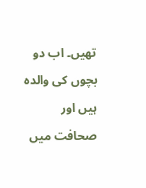تھیں۔ اب دو بچوں کی والدہ ہیں اور صحافت میں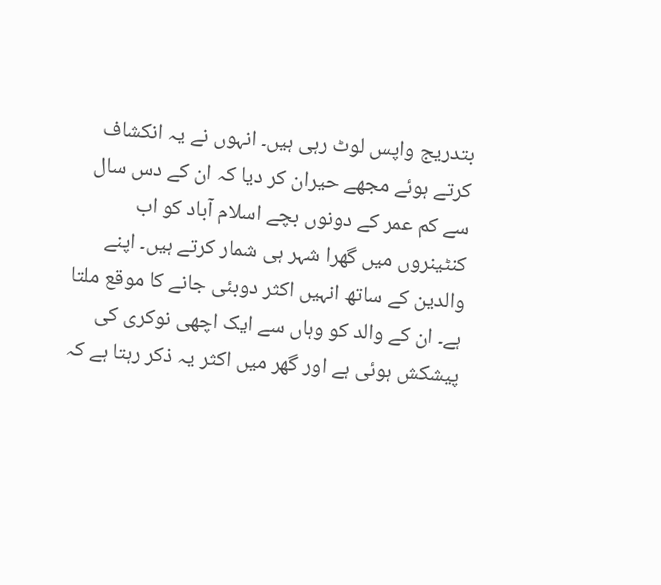بتدریج واپس لوٹ رہی ہیں۔ انہوں نے یہ انکشاف کرتے ہوئے مجھے حیران کر دیا کہ ان کے دس سال سے کم عمر کے دونوں بچے اسلام آباد کو اب کنٹینروں میں گھرا شہر ہی شمار کرتے ہیں۔ اپنے والدین کے ساتھ انہیں اکثر دوبئی جانے کا موقع ملتا ہے۔ ان کے والد کو وہاں سے ایک اچھی نوکری کی پیشکش ہوئی ہے اور گھر میں اکثر یہ ذکر رہتا ہے کہ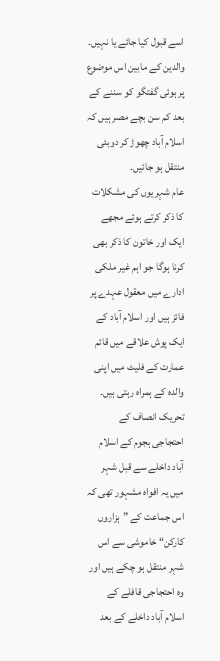اسے قبول کیا جائے یا نہیں۔ والدین کے مابین اس موضوع پر ہوئی گفتگو کو سننے کے بعد کم سن بچے مصر ہیں کہ اسلام آباد چھوڑ کر دوبئی منتقل ہو جائیں۔
عام شہریوں کی مشکلات کا ذکر کرتے ہوئے مجھے ایک اور خاتون کا ذکر بھی کرنا ہوگا جو اہم غیر ملکی ادارے میں معقول عہدے پر فائز ہیں اور اسلام آباد کے ایک پوش علاقے میں قائم عمارت کے فلیٹ میں اپنی والدہ کے ہمراہ رہتی ہیں۔ تحریک انصاف کے احتجاجی ہجوم کے اسلام آباد داخلے سے قبل شہر میں یہ افواہ مشہور تھی کہ اس جماعت کے ”ہزاروں کارکن“ خاموشی سے اس شہر منتقل ہو چکے ہیں اور وہ احتجاجی قافلے کے اسلام آباد داخلے کے بعد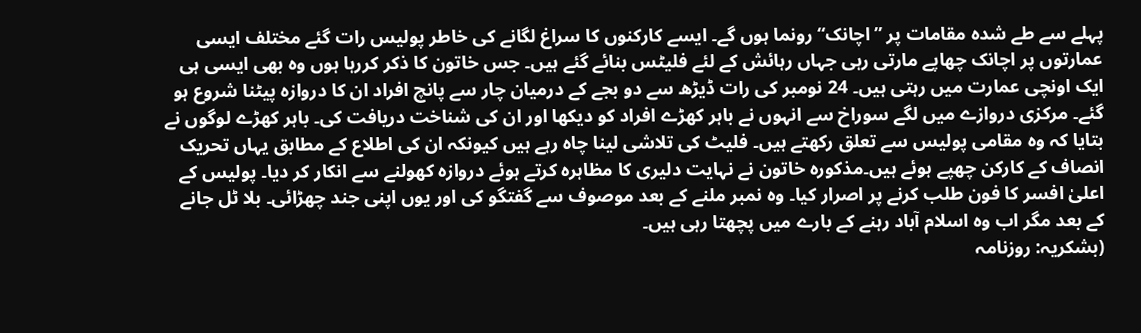پہلے سے طے شدہ مقامات پر ”اچانک“ رونما ہوں گے۔ ایسے کارکنوں کا سراغ لگانے کی خاطر پولیس رات گئے مختلف ایسی عمارتوں پر اچانک چھاپے مارتی رہی جہاں رہائش کے لئے فلیٹس بنائے گئے ہیں۔ جس خاتون کا ذکر کررہا ہوں وہ بھی ایسی ہی ایک اونچی عمارت میں رہتی ہیں۔ 24 نومبر کی رات ڈیڑھ سے دو بجے کے درمیان چار سے پانچ افراد ان کا دروازہ پیٹنا شروع ہو گئے۔ مرکزی دروازے میں لگے سوراخ سے انہوں نے باہر کھڑے افراد کو دیکھا اور ان کی شناخت دریافت کی۔ باہر کھڑے لوگوں نے بتایا کہ وہ مقامی پولیس سے تعلق رکھتے ہیں۔ فلیٹ کی تلاشی لینا چاہ رہے ہیں کیونکہ ان کی اطلاع کے مطابق یہاں تحریک انصاف کے کارکن چھپے ہوئے ہیں۔مذکورہ خاتون نے نہایت دلیری کا مظاہرہ کرتے ہوئے دروازہ کھولنے سے انکار کر دیا۔ پولیس کے اعلیٰ افسر کا فون طلب کرنے پر اصرار کیا۔ وہ نمبر ملنے کے بعد موصوف سے گفتگو کی اور یوں اپنی جند چھڑائی۔ بلا ٹل جانے کے بعد مگر اب وہ اسلام آباد رہنے کے بارے میں پچھتا رہی ہیں۔
(بشکریہ: روزنامہ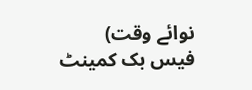نوائے وقت)
فیس بک کمینٹ